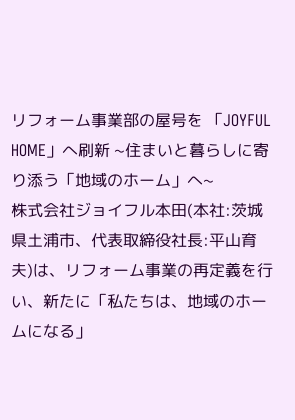リフォーム事業部の屋号を 「JOYFUL HOME」へ刷新 ~住まいと暮らしに寄り添う「地域のホーム」へ~
株式会社ジョイフル本田(本社:茨城県土浦市、代表取締役社長:平山育夫)は、リフォーム事業の再定義を行い、新たに「私たちは、地域のホームになる」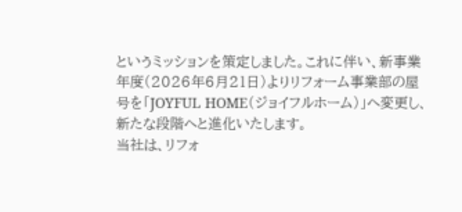というミッションを策定しました。これに伴い、新事業年度(2026年6月21日)よりリフォーム事業部の屋号を「JOYFUL HOME(ジョイフルホーム)」へ変更し、新たな段階へと進化いたします。
当社は、リフォ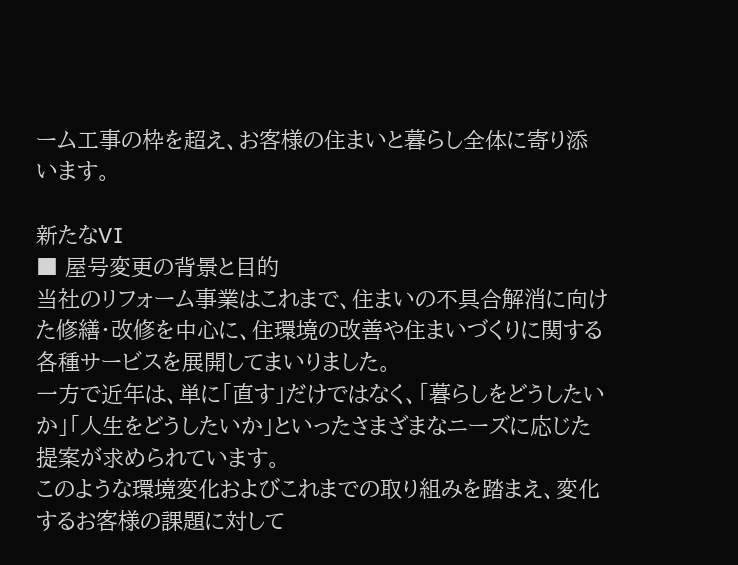ーム工事の枠を超え、お客様の住まいと暮らし全体に寄り添います。

新たなVI
■ 屋号変更の背景と目的
当社のリフォーム事業はこれまで、住まいの不具合解消に向けた修繕・改修を中心に、住環境の改善や住まいづくりに関する各種サービスを展開してまいりました。
一方で近年は、単に「直す」だけではなく、「暮らしをどうしたいか」「人生をどうしたいか」といったさまざまなニーズに応じた提案が求められています。
このような環境変化およびこれまでの取り組みを踏まえ、変化するお客様の課題に対して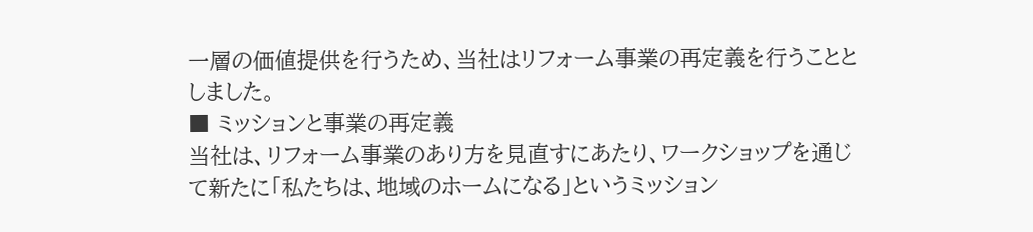一層の価値提供を行うため、当社はリフォーム事業の再定義を行うこととしました。
■ ミッションと事業の再定義
当社は、リフォーム事業のあり方を見直すにあたり、ワークショップを通じて新たに「私たちは、地域のホームになる」というミッション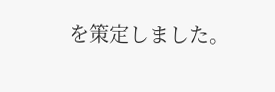を策定しました。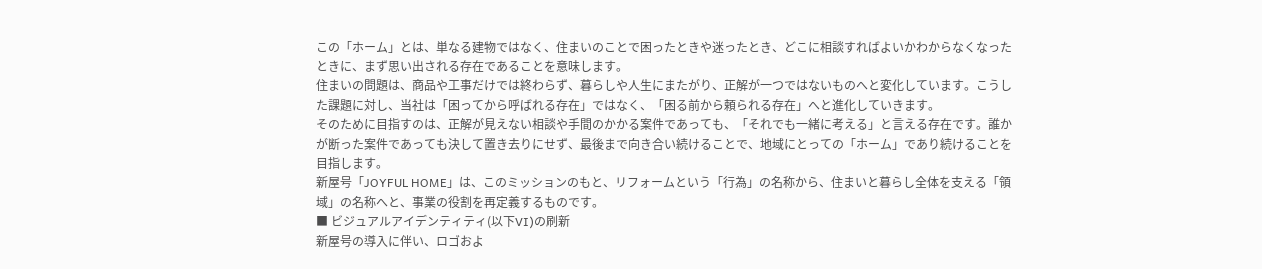この「ホーム」とは、単なる建物ではなく、住まいのことで困ったときや迷ったとき、どこに相談すればよいかわからなくなったときに、まず思い出される存在であることを意味します。
住まいの問題は、商品や工事だけでは終わらず、暮らしや人生にまたがり、正解が一つではないものへと変化しています。こうした課題に対し、当社は「困ってから呼ばれる存在」ではなく、「困る前から頼られる存在」へと進化していきます。
そのために目指すのは、正解が見えない相談や手間のかかる案件であっても、「それでも一緒に考える」と言える存在です。誰かが断った案件であっても決して置き去りにせず、最後まで向き合い続けることで、地域にとっての「ホーム」であり続けることを目指します。
新屋号「JOYFUL HOME」は、このミッションのもと、リフォームという「行為」の名称から、住まいと暮らし全体を支える「領域」の名称へと、事業の役割を再定義するものです。
■ ビジュアルアイデンティティ(以下VI)の刷新
新屋号の導入に伴い、ロゴおよ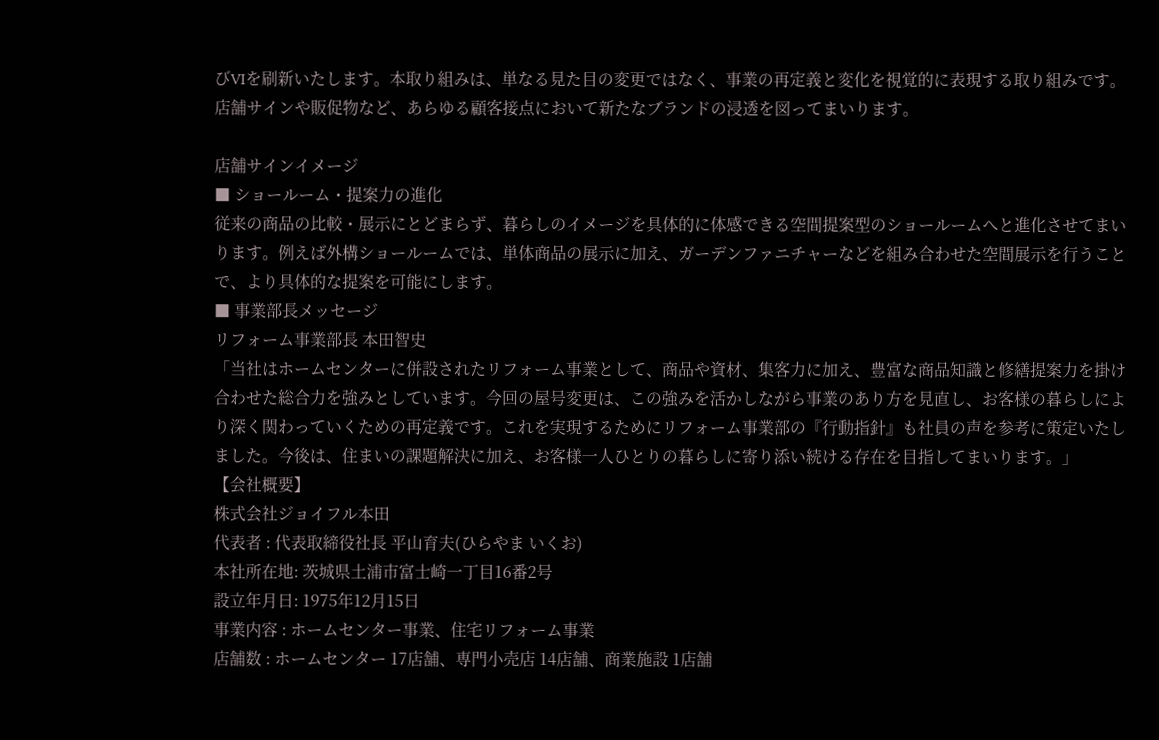びVIを刷新いたします。本取り組みは、単なる見た目の変更ではなく、事業の再定義と変化を視覚的に表現する取り組みです。店舗サインや販促物など、あらゆる顧客接点において新たなブランドの浸透を図ってまいります。

店舗サインイメージ
■ ショールーム・提案力の進化
従来の商品の比較・展示にとどまらず、暮らしのイメージを具体的に体感できる空間提案型のショールームへと進化させてまいります。例えば外構ショールームでは、単体商品の展示に加え、ガーデンファニチャーなどを組み合わせた空間展示を行うことで、より具体的な提案を可能にします。
■ 事業部長メッセージ
リフォーム事業部長 本田智史
「当社はホームセンターに併設されたリフォーム事業として、商品や資材、集客力に加え、豊富な商品知識と修繕提案力を掛け合わせた総合力を強みとしています。今回の屋号変更は、この強みを活かしながら事業のあり方を見直し、お客様の暮らしにより深く関わっていくための再定義です。これを実現するためにリフォーム事業部の『行動指針』も社員の声を参考に策定いたしました。今後は、住まいの課題解決に加え、お客様一人ひとりの暮らしに寄り添い続ける存在を目指してまいります。」
【会社概要】
株式会社ジョイフル本田
代表者 : 代表取締役社長 平山育夫(ひらやま いくお)
本社所在地: 茨城県土浦市富士崎一丁目16番2号
設立年月日: 1975年12月15日
事業内容 : ホームセンター事業、住宅リフォーム事業
店舗数 : ホームセンター 17店舗、専門小売店 14店舗、商業施設 1店舗